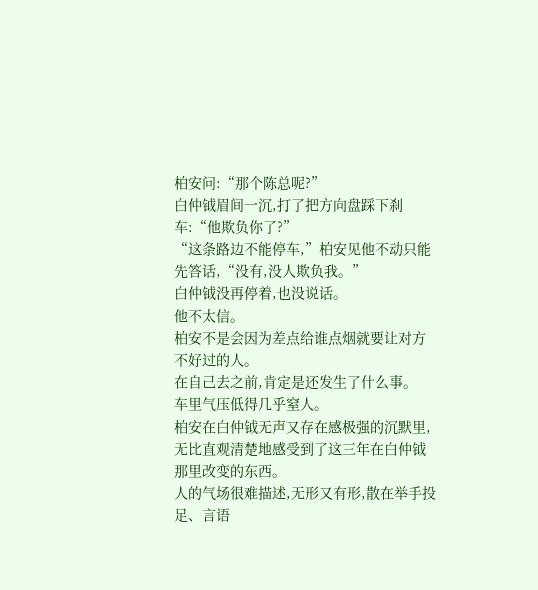柏安问:“那个陈总呢?”
白仲钺眉间一沉,打了把方向盘踩下刹车:“他欺负你了?”
“这条路边不能停车,”柏安见他不动只能先答话,“没有,没人欺负我。”
白仲钺没再停着,也没说话。
他不太信。
柏安不是会因为差点给谁点烟就要让对方不好过的人。
在自己去之前,肯定是还发生了什么事。
车里气压低得几乎窒人。
柏安在白仲钺无声又存在感极强的沉默里,无比直观清楚地感受到了这三年在白仲钺那里改变的东西。
人的气场很难描述,无形又有形,散在举手投足、言语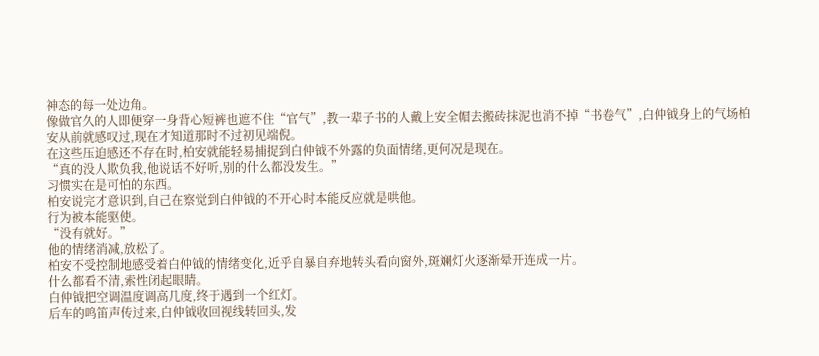神态的每一处边角。
像做官久的人即便穿一身背心短裤也遮不住“官气”,教一辈子书的人戴上安全帽去搬砖抹泥也消不掉“书卷气”,白仲钺身上的气场柏安从前就感叹过,现在才知道那时不过初见端倪。
在这些压迫感还不存在时,柏安就能轻易捕捉到白仲钺不外露的负面情绪,更何况是现在。
“真的没人欺负我,他说话不好听,别的什么都没发生。”
习惯实在是可怕的东西。
柏安说完才意识到,自己在察觉到白仲钺的不开心时本能反应就是哄他。
行为被本能驱使。
“没有就好。”
他的情绪消减,放松了。
柏安不受控制地感受着白仲钺的情绪变化,近乎自暴自弃地转头看向窗外,斑斓灯火逐渐晕开连成一片。
什么都看不清,索性闭起眼睛。
白仲钺把空调温度调高几度,终于遇到一个红灯。
后车的鸣笛声传过来,白仲钺收回视线转回头,发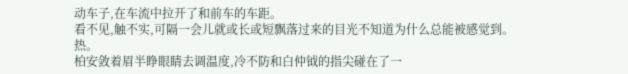动车子,在车流中拉开了和前车的车距。
看不见,触不实,可隔一会儿就或长或短飘落过来的目光不知道为什么总能被感觉到。
热。
柏安敛着眉半睁眼睛去调温度,冷不防和白仲钺的指尖碰在了一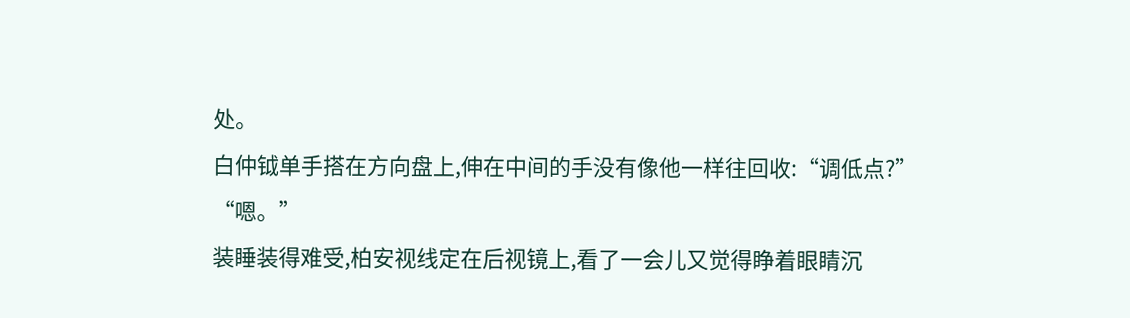处。
白仲钺单手搭在方向盘上,伸在中间的手没有像他一样往回收:“调低点?”
“嗯。”
装睡装得难受,柏安视线定在后视镜上,看了一会儿又觉得睁着眼睛沉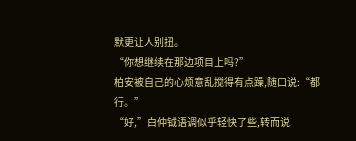默更让人别扭。
“你想继续在那边项目上吗?”
柏安被自己的心烦意乱搅得有点躁,随口说:“都行。”
“好,”白仲钺语调似乎轻快了些,转而说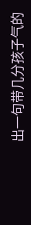出一句带几分孩子气的